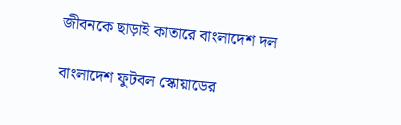জীবনকে ছাড়াই কাতারে বাংলাদেশ দল

বাংলাদেশ ফুটবল স্কোয়াডের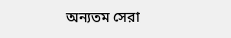অন্যতম সেরা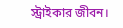স্ট্রাইকার জীবন।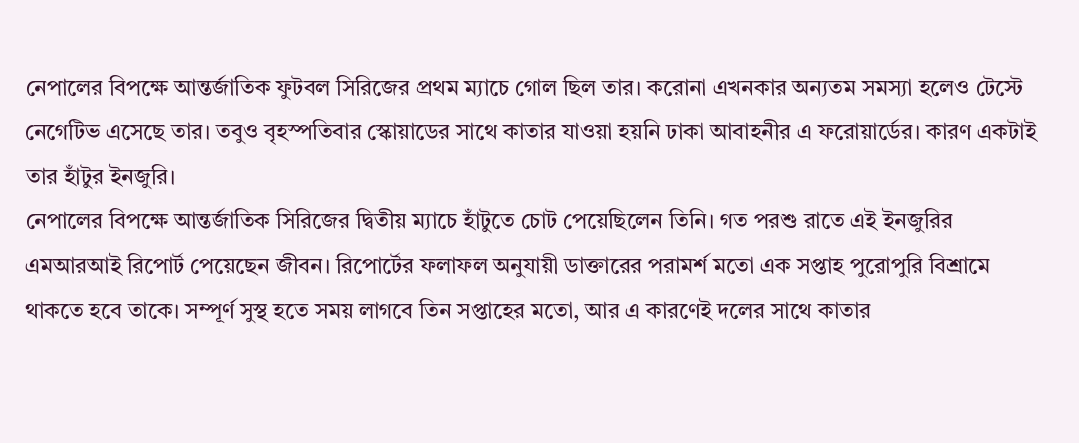নেপালের বিপক্ষে আন্তর্জাতিক ফুটবল সিরিজের প্রথম ম্যাচে গোল ছিল তার। করোনা এখনকার অন্যতম সমস্যা হলেও টেস্টে নেগেটিভ এসেছে তার। তবুও বৃহস্পতিবার স্কোয়াডের সাথে কাতার যাওয়া হয়নি ঢাকা আবাহনীর এ ফরোয়ার্ডের। কারণ একটাই তার হাঁটুর ইনজুরি।
নেপালের বিপক্ষে আন্তর্জাতিক সিরিজের দ্বিতীয় ম্যাচে হাঁটুতে চোট পেয়েছিলেন তিনি। গত পরশু রাতে এই ইনজুরির এমআরআই রিপোর্ট পেয়েছেন জীবন। রিপোর্টের ফলাফল অনুযায়ী ডাক্তারের পরামর্শ মতো এক সপ্তাহ পুরোপুরি বিশ্রামে থাকতে হবে তাকে। সম্পূর্ণ সুস্থ হতে সময় লাগবে তিন সপ্তাহের মতো, আর এ কারণেই দলের সাথে কাতার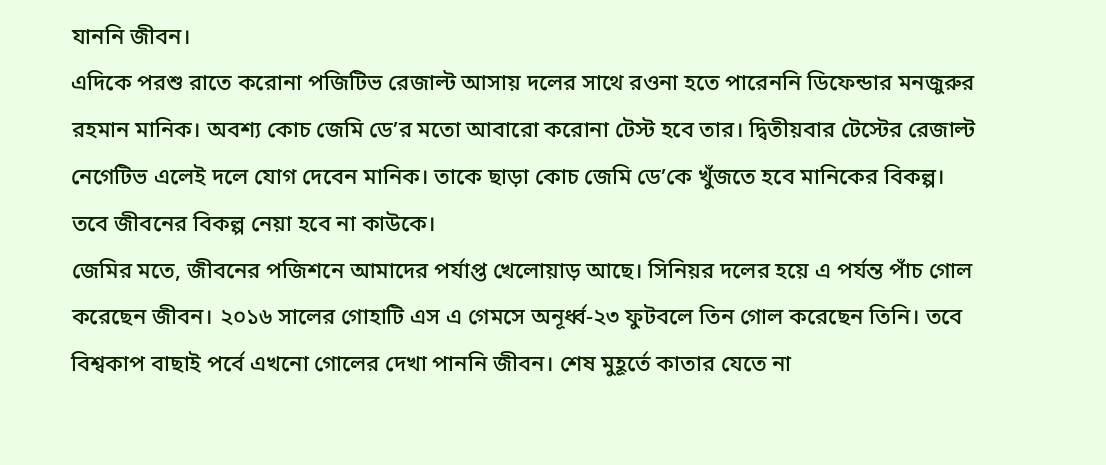যাননি জীবন।
এদিকে পরশু রাতে করোনা পজিটিভ রেজাল্ট আসায় দলের সাথে রওনা হতে পারেননি ডিফেন্ডার মনজুরুর রহমান মানিক। অবশ্য কোচ জেমি ডে’র মতো আবারো করোনা টেস্ট হবে তার। দ্বিতীয়বার টেস্টের রেজাল্ট নেগেটিভ এলেই দলে যোগ দেবেন মানিক। তাকে ছাড়া কোচ জেমি ডে’কে খুঁজতে হবে মানিকের বিকল্প। তবে জীবনের বিকল্প নেয়া হবে না কাউকে।
জেমির মতে, জীবনের পজিশনে আমাদের পর্যাপ্ত খেলোয়াড় আছে। সিনিয়র দলের হয়ে এ পর্যন্ত পাঁচ গোল করেছেন জীবন। ২০১৬ সালের গোহাটি এস এ গেমসে অনূর্ধ্ব-২৩ ফুটবলে তিন গোল করেছেন তিনি। তবে বিশ্বকাপ বাছাই পর্বে এখনো গোলের দেখা পাননি জীবন। শেষ মুহূর্তে কাতার যেতে না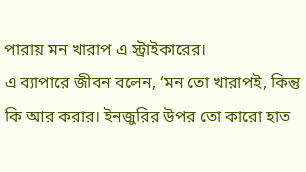পারায় মন খারাপ এ স্ট্রাইকারের।
এ ব্যাপারে জীবন বলেন, ‘মন তো খারাপই, কিন্তু কি আর করার। ইনজুরির উপর তো কারো হাত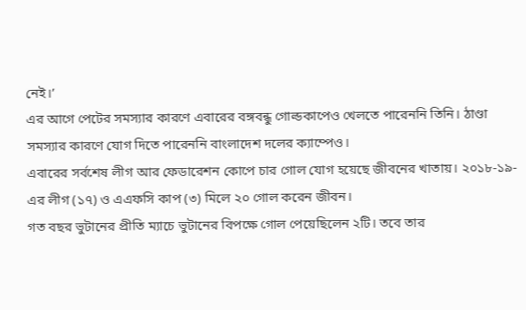নেই।’
এর আগে পেটের সমস্যার কারণে এবারের বঙ্গবন্ধু গোল্ডকাপেও খেলতে পারেননি তিনি। ঠাণ্ডা সমস্যার কারণে যোগ দিতে পারেননি বাংলাদেশ দলের ক্যাম্পেও।
এবারের সর্বশেষ লীগ আর ফেডারেশন কোপে চার গোল যোগ হয়েছে জীবনের খাতায়। ২০১৮-১৯-এর লীগ (১৭) ও এএফসি কাপ (৩) মিলে ২০ গোল করেন জীবন।
গত বছর ভুটানের প্রীতি ম্যাচে ভুটানের বিপক্ষে গোল পেয়েছিলেন ২টি। তবে তার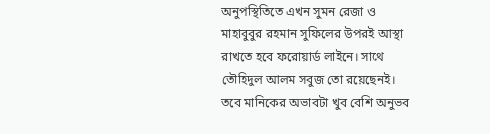অনুপস্থিতিতে এখন সুমন রেজা ও মাহাবুবুর রহমান সুফিলের উপরই আস্থা রাখতে হবে ফরোয়ার্ড লাইনে। সাথে তৌহিদুল আলম সবুজ তো রয়েছেনই। তবে মানিকের অভাবটা খুব বেশি অনুভব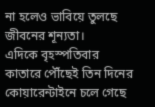না হলেও ভাবিয়ে তুলছে জীবনের শূন্যতা।
এদিকে বৃহস্পতিবার কাতারে পৌঁছেই তিন দিনের কোয়ারেন্টাইনে চলে গেছে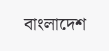বাংলাদেশ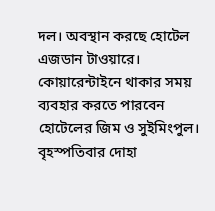দল। অবস্থান করছে হোটেল এজডান টাওয়ারে। কোয়ারেন্টাইনে থাকার সময় ব্যবহার করতে পারবেন হোটেলের জিম ও সুইমিংপুল। বৃহস্পতিবার দোহা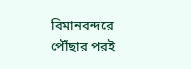বিমানবন্দরে পৌঁছার পরই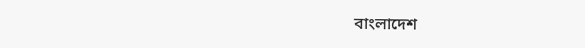বাংলাদেশ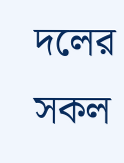দলের সকল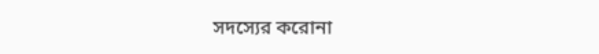সদস্যের করোনা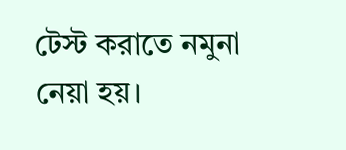টেস্ট করাতে নমুনা নেয়া হয়।